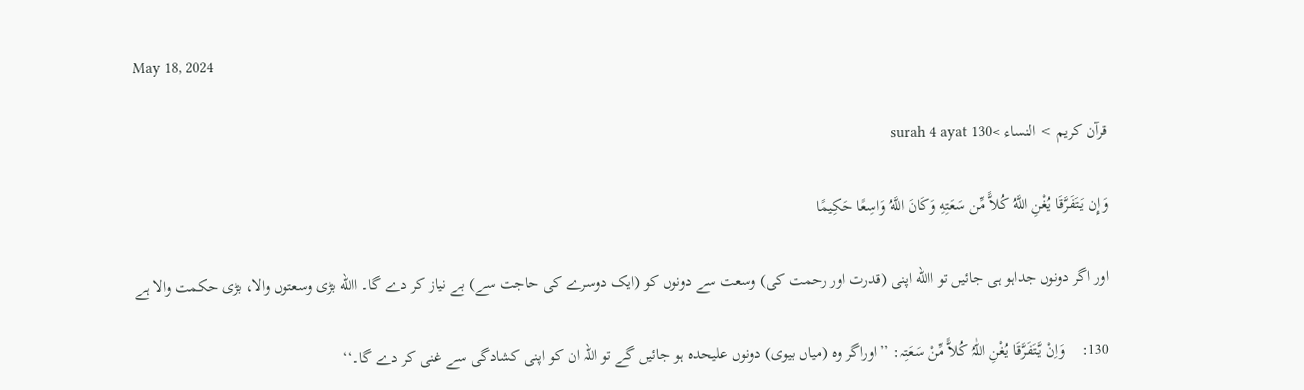May 18, 2024

قرآن کریم > النساء >surah 4 ayat 130

وَإِن يَتَفَرَّقَا يُغْنِ اللَّهُ كُلاًّ مِّن سَعَتِهِ وَكَانَ اللَّهُ وَاسِعًا حَكِيمًا

اور اگر دونوں جداہو ہی جائیں تو االله اپنی (قدرت اور رحمت کی) وسعت سے دونوں کو (ایک دوسرے کی حاجت سے) بے نیاز کر دے گا۔ االله بڑی وسعتوں والا، بڑی حکمت والا ہے

130:    وَاِنْ یَّـتَفَرَّقَا یُغْنِ اللّٰہُ کُلاًّ مِّنْ سَعَتِہ: ’’اوراگر وہ (میاں بیوی) دونوں علیحدہ ہو جائیں گے تو اللہ ان کو اپنی کشادگی سے غنی کر دے گا۔‘‘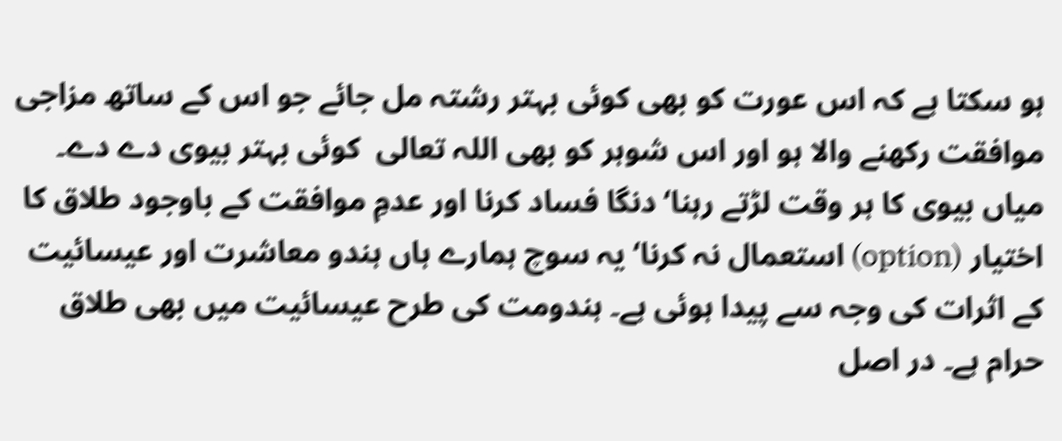ہو سکتا ہے کہ اس عورت کو بھی کوئی بہتر رشتہ مل جائے جو اس کے ساتھ مزاجی موافقت رکھنے والا ہو اور اس شوہر کو بھی اللہ تعالی  کوئی بہتر بیوی دے دے۔ میاں بیوی کا ہر وقت لڑتے رہنا‘ دنگا فساد کرنا اور عدمِ موافقت کے باوجود طلاق کا اختیار (option) استعمال نہ کرنا‘ یہ سوچ ہمارے ہاں ہندو معاشرت اور عیسائیت کے اثرات کی وجہ سے پیدا ہوئی ہے۔ ہندومت کی طرح عیسائیت میں بھی طلاق حرام ہے۔ در اصل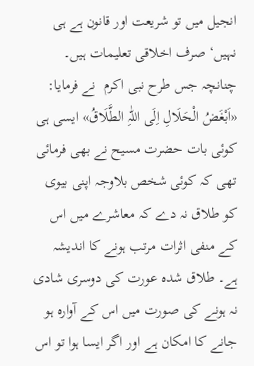انجیل میں تو شریعت اور قانون ہے ہی نہیں‘ صرف اخلاقی تعلیمات ہیں۔ چنانچہ جس طرح نبی اکرم  نے فرمایا: «اَبْغَضُ الْحَلَالِ اِلَی اللّٰہِ الطَّلَاقُ» ایسی ہی کوئی بات حضرت مسیح نے بھی فرمائی تھی کہ کوئی شخص بلاوجہ اپنی بیوی کو طلاق نہ دے کہ معاشرے میں اس کے منفی اثرات مرتب ہونے کا اندیشہ ہے۔ طلاق شدہ عورت کی دوسری شادی نہ ہونے کی صورت میں اس کے آوارہ ہو جانے کا امکان ہے اور اگر ایسا ہوا تو اس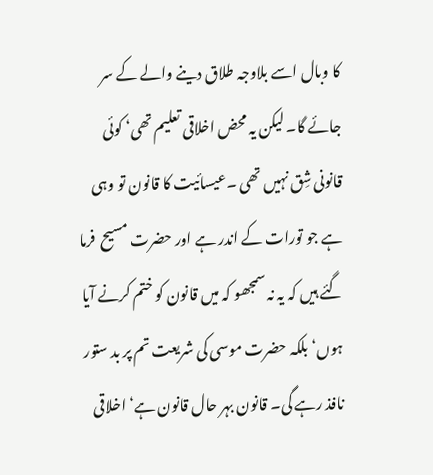کا وبال اسے بلاوجہ طلاق دینے والے کے سر جائے گا۔ لیکن یہ محض اخلاقی تعلیم تھی‘ کوئی قانونی شِق نہیں تھی ۔عیسائیت کا قانون تو وہی ہے جو تورات کے اندر ہے اور حضرت مسیح  فرما گئے ہیں کہ یہ نہ سمجھو کہ میں قانون کو ختم کرنے آیا ہوں‘ بلکہ حضرت موسی کی شریعت تم پر بد ستور نافذ رہے گی۔ قانون بہر حال قانون ہے‘ اخلاقی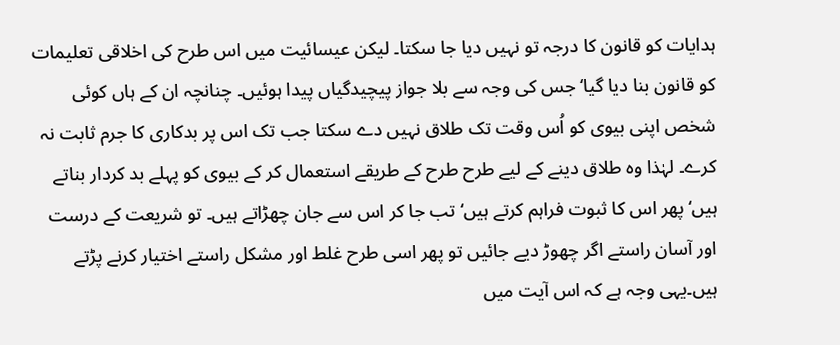ہدایات کو قانون کا درجہ تو نہیں دیا جا سکتا۔ لیکن عیسائیت میں اس طرح کی اخلاقی تعلیمات کو قانون بنا دیا گیا‘ جس کی وجہ سے بلا جواز پیچیدگیاں پیدا ہوئیں۔ چنانچہ ان کے ہاں کوئی شخص اپنی بیوی کو اُس وقت تک طلاق نہیں دے سکتا جب تک اس پر بدکاری کا جرم ثابت نہ کرے۔ لہٰذا وہ طلاق دینے کے لیے طرح طرح کے طریقے استعمال کر کے بیوی کو پہلے بد کردار بناتے ہیں‘ پھر اس کا ثبوت فراہم کرتے ہیں‘ تب جا کر اس سے جان چھڑاتے ہیں۔ تو شریعت کے درست اور آسان راستے اگر چھوڑ دیے جائیں تو پھر اسی طرح غلط اور مشکل راستے اختیار کرنے پڑتے ہیں۔یہی وجہ ہے کہ اس آیت میں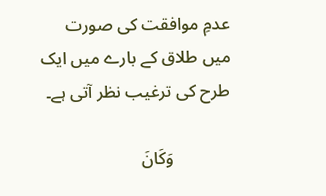عدمِ موافقت کی صورت میں طلاق کے بارے میں ایک طرح کی ترغیب نظر آتی ہے۔

             وَکَانَ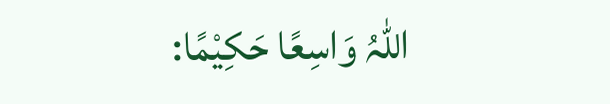اللّٰہُ وَاسِعًا حَکِیْمًا: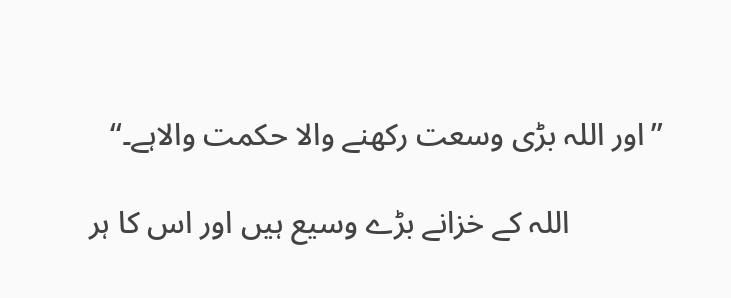’’اور اللہ بڑی وسعت رکھنے والا حکمت والاہے۔‘‘

            اللہ کے خزانے بڑے وسیع ہیں اور اس کا ہر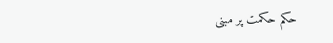حکم حکمت پر مبنی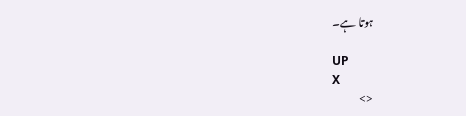ہوتا ہے۔

UP
X
<>